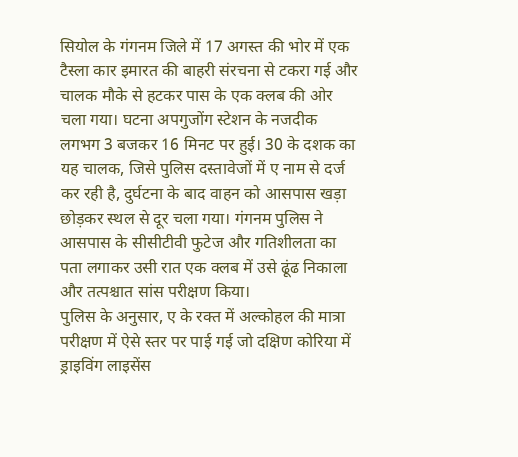सियोल के गंगनम जिले में 17 अगस्त की भोर में एक टैस्ला कार इमारत की बाहरी संरचना से टकरा गई और चालक मौके से हटकर पास के एक क्लब की ओर चला गया। घटना अपगुजोंग स्टेशन के नजदीक लगभग 3 बजकर 16 मिनट पर हुई। 30 के दशक का यह चालक, जिसे पुलिस दस्तावेजों में ए नाम से दर्ज कर रही है, दुर्घटना के बाद वाहन को आसपास खड़ा छोड़कर स्थल से दूर चला गया। गंगनम पुलिस ने आसपास के सीसीटीवी फुटेज और गतिशीलता का पता लगाकर उसी रात एक क्लब में उसे ढूंढ निकाला और तत्पश्चात सांस परीक्षण किया।
पुलिस के अनुसार, ए के रक्त में अल्कोहल की मात्रा परीक्षण में ऐसे स्तर पर पाई गई जो दक्षिण कोरिया में ड्राइविंग लाइसेंस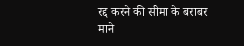रद्द करने की सीमा के बराबर माने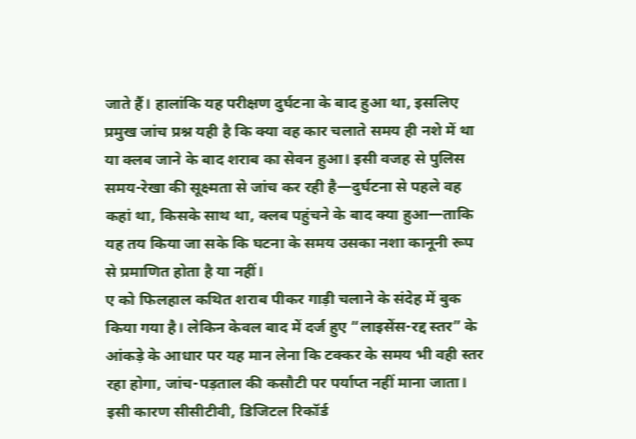जाते हैं। हालांकि यह परीक्षण दुर्घटना के बाद हुआ था, इसलिए प्रमुख जांच प्रश्न यही है कि क्या वह कार चलाते समय ही नशे में था या क्लब जाने के बाद शराब का सेवन हुआ। इसी वजह से पुलिस समय-रेखा की सूक्ष्मता से जांच कर रही है—दुर्घटना से पहले वह कहां था, किसके साथ था, क्लब पहुंचने के बाद क्या हुआ—ताकि यह तय किया जा सके कि घटना के समय उसका नशा कानूनी रूप से प्रमाणित होता है या नहीं।
ए को फिलहाल कथित शराब पीकर गाड़ी चलाने के संदेह में बुक किया गया है। लेकिन केवल बाद में दर्ज हुए “लाइसेंस-रद्द स्तर” के आंकड़े के आधार पर यह मान लेना कि टक्कर के समय भी वही स्तर रहा होगा, जांच-पड़ताल की कसौटी पर पर्याप्त नहीं माना जाता। इसी कारण सीसीटीवी, डिजिटल रिकॉर्ड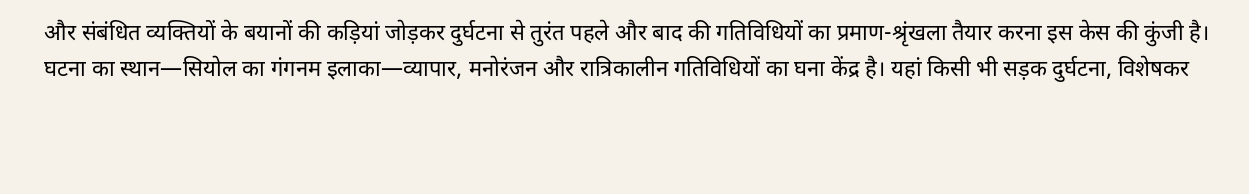और संबंधित व्यक्तियों के बयानों की कड़ियां जोड़कर दुर्घटना से तुरंत पहले और बाद की गतिविधियों का प्रमाण-श्रृंखला तैयार करना इस केस की कुंजी है।
घटना का स्थान—सियोल का गंगनम इलाका—व्यापार, मनोरंजन और रात्रिकालीन गतिविधियों का घना केंद्र है। यहां किसी भी सड़क दुर्घटना, विशेषकर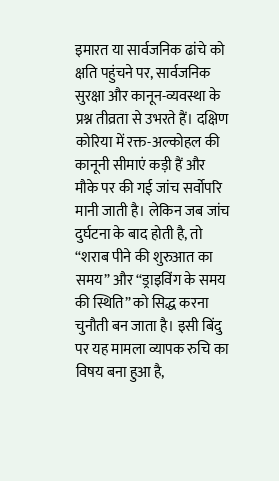इमारत या सार्वजनिक ढांचे को क्षति पहुंचने पर, सार्वजनिक सुरक्षा और कानून-व्यवस्था के प्रश्न तीव्रता से उभरते हैं। दक्षिण कोरिया में रक्त-अल्कोहल की कानूनी सीमाएं कड़ी हैं और मौके पर की गई जांच सर्वोपरि मानी जाती है। लेकिन जब जांच दुर्घटना के बाद होती है, तो “शराब पीने की शुरुआत का समय” और “ड्राइविंग के समय की स्थिति” को सिद्ध करना चुनौती बन जाता है। इसी बिंदु पर यह मामला व्यापक रुचि का विषय बना हुआ है,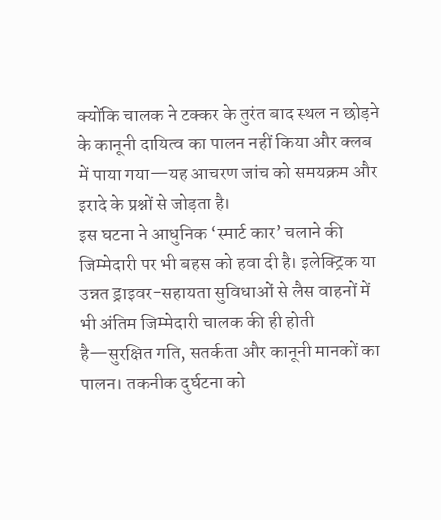क्योंकि चालक ने टक्कर के तुरंत बाद स्थल न छोड़ने के कानूनी दायित्व का पालन नहीं किया और क्लब में पाया गया—यह आचरण जांच को समयक्रम और इरादे के प्रश्नों से जोड़ता है।
इस घटना ने आधुनिक ‘स्मार्ट कार’ चलाने की जिम्मेदारी पर भी बहस को हवा दी है। इलेक्ट्रिक या उन्नत ड्राइवर-सहायता सुविधाओं से लैस वाहनों में भी अंतिम जिम्मेदारी चालक की ही होती है—सुरक्षित गति, सतर्कता और कानूनी मानकों का पालन। तकनीक दुर्घटना को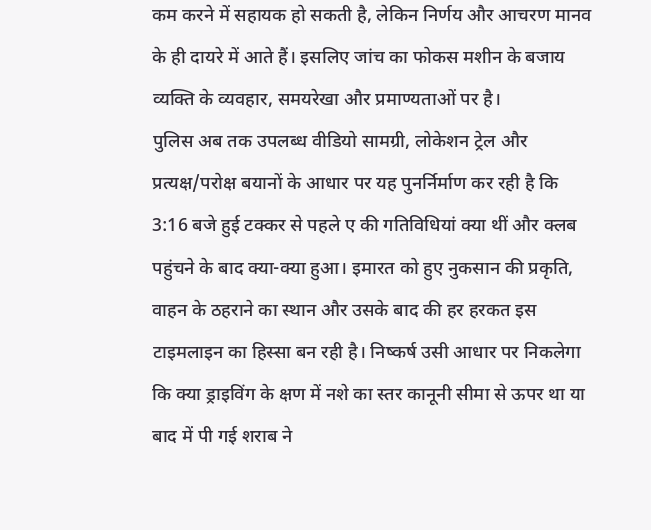कम करने में सहायक हो सकती है, लेकिन निर्णय और आचरण मानव के ही दायरे में आते हैं। इसलिए जांच का फोकस मशीन के बजाय व्यक्ति के व्यवहार, समयरेखा और प्रमाण्यताओं पर है।
पुलिस अब तक उपलब्ध वीडियो सामग्री, लोकेशन ट्रेल और प्रत्यक्ष/परोक्ष बयानों के आधार पर यह पुनर्निर्माण कर रही है कि 3:16 बजे हुई टक्कर से पहले ए की गतिविधियां क्या थीं और क्लब पहुंचने के बाद क्या-क्या हुआ। इमारत को हुए नुकसान की प्रकृति, वाहन के ठहराने का स्थान और उसके बाद की हर हरकत इस टाइमलाइन का हिस्सा बन रही है। निष्कर्ष उसी आधार पर निकलेगा कि क्या ड्राइविंग के क्षण में नशे का स्तर कानूनी सीमा से ऊपर था या बाद में पी गई शराब ने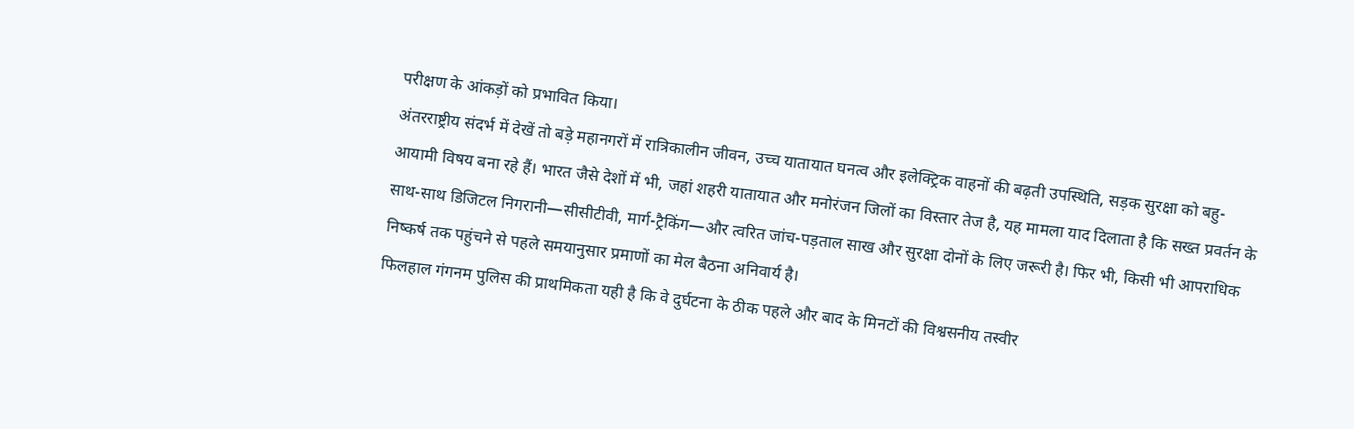परीक्षण के आंकड़ों को प्रभावित किया।
अंतरराष्ट्रीय संदर्भ में देखें तो बड़े महानगरों में रात्रिकालीन जीवन, उच्च यातायात घनत्व और इलेक्ट्रिक वाहनों की बढ़ती उपस्थिति, सड़क सुरक्षा को बहु-आयामी विषय बना रहे हैं। भारत जैसे देशों में भी, जहां शहरी यातायात और मनोरंजन जिलों का विस्तार तेज है, यह मामला याद दिलाता है कि सख्त प्रवर्तन के साथ-साथ डिजिटल निगरानी—सीसीटीवी, मार्ग-ट्रैकिंग—और त्वरित जांच-पड़ताल साख और सुरक्षा दोनों के लिए जरूरी है। फिर भी, किसी भी आपराधिक निष्कर्ष तक पहुंचने से पहले समयानुसार प्रमाणों का मेल बैठना अनिवार्य है।
फिलहाल गंगनम पुलिस की प्राथमिकता यही है कि वे दुर्घटना के ठीक पहले और बाद के मिनटों की विश्वसनीय तस्वीर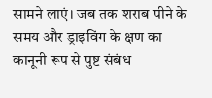सामने लाएं। जब तक शराब पीने के समय और ड्राइविंग के क्षण का कानूनी रूप से पुष्ट संबंध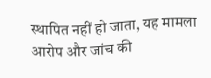स्थापित नहीं हो जाता, यह मामला आरोप और जांच की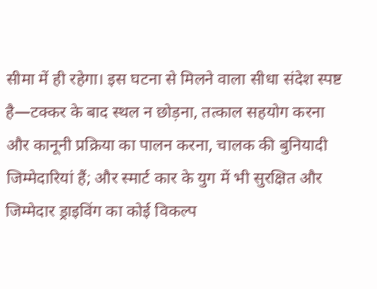सीमा में ही रहेगा। इस घटना से मिलने वाला सीधा संदेश स्पष्ट है—टक्कर के बाद स्थल न छोड़ना, तत्काल सहयोग करना और कानूनी प्रक्रिया का पालन करना, चालक की बुनियादी जिम्मेदारियां हैं; और स्मार्ट कार के युग में भी सुरक्षित और जिम्मेदार ड्राइविंग का कोई विकल्प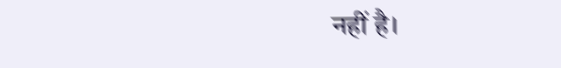नहीं है।